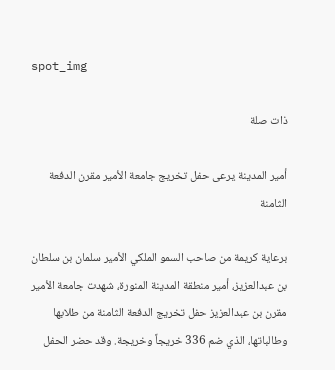spot_img

ذات صلة

أمير المدينة يرعى حفل تخريج جامعة الأمير مقرن الدفعة الثامنة

برعاية كريمة من صاحب السمو الملكي الأمير سلمان بن سلطان بن عبدالعزيز، أمير منطقة المدينة المنورة، شهدت جامعة الأمير مقرن بن عبدالعزيز حفل تخريج الدفعة الثامنة من طلابها وطالباتها، الذي ضم 336 خريجاً وخريجة. وقد حضر الحفل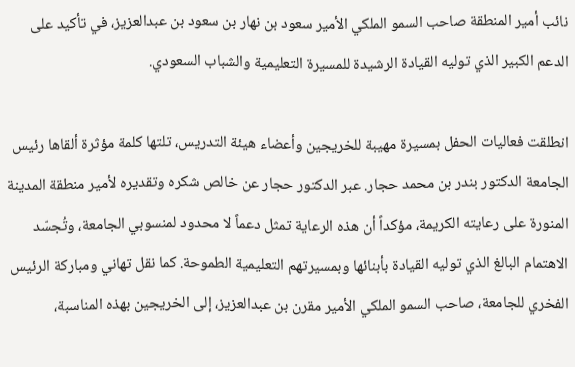نائب أمير المنطقة صاحب السمو الملكي الأمير سعود بن نهار بن سعود بن عبدالعزيز، في تأكيد على الدعم الكبير الذي توليه القيادة الرشيدة للمسيرة التعليمية والشباب السعودي.

انطلقت فعاليات الحفل بمسيرة مهيبة للخريجين وأعضاء هيئة التدريس، تلتها كلمة مؤثرة ألقاها رئيس الجامعة الدكتور بندر بن محمد حجار. عبر الدكتور حجار عن خالص شكره وتقديره لأمير منطقة المدينة المنورة على رعايته الكريمة، مؤكداً أن هذه الرعاية تمثل دعماً لا محدود لمنسوبي الجامعة، وتُجسّد الاهتمام البالغ الذي توليه القيادة بأبنائها وبمسيرتهم التعليمية الطموحة. كما نقل تهاني ومباركة الرئيس الفخري للجامعة، صاحب السمو الملكي الأمير مقرن بن عبدالعزيز، إلى الخريجين بهذه المناسبة،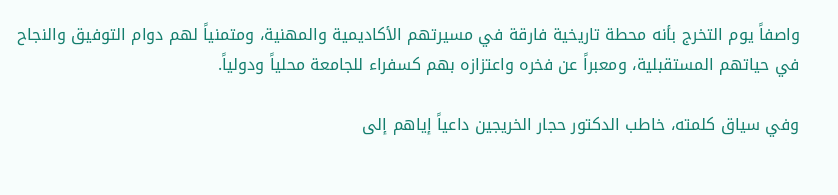واصفاً يوم التخرج بأنه محطة تاريخية فارقة في مسيرتهم الأكاديمية والمهنية، ومتمنياً لهم دوام التوفيق والنجاح في حياتهم المستقبلية، ومعبراً عن فخره واعتزازه بهم كسفراء للجامعة محلياً ودولياً.

وفي سياق كلمته، خاطب الدكتور حجار الخريجين داعياً إياهم إلى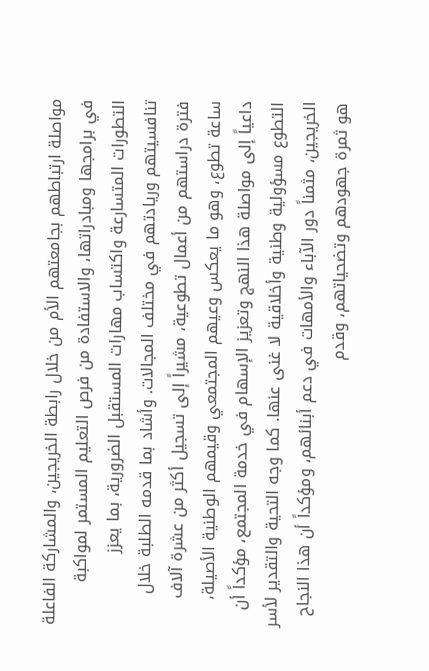مواصلة ارتباطهم بجامعتهم الأم من خلال رابطة الخريجين، والمشاركة الفاعلة في برامجها ومبادراتها، والاستفادة من فرص التعليم المستمر لمواكبة التطورات المتسارعة واكتساب مهارات المستقبل الضرورية، بما يعزز تنافسيتهم وريادتهم في مختلف المجالات. وأشاد بما قدمه الطلبة خلال فترة دراستهم من أعمال تطوعية، مشيراً إلى تسجيل أكثر من عشرة آلاف ساعة تطوع، وهو ما يعكس وعيهم المجتمعي وقيمهم الوطنية الأصيلة، داعياً إلى مواصلة هذا النهج وتعزيز الإسهام في خدمة المجتمع، مؤكداً أن التطوع مسؤولية وطنية وأخلاقية لا غنى عنها. كما وجه التحية والتقدير لأسر الخريجين، مثمناً دور الآباء والأمهات في دعم أبنائهم، ومؤكداً أن هذا النجاح هو ثمرة جهودهم وتضحياتهم، وقدم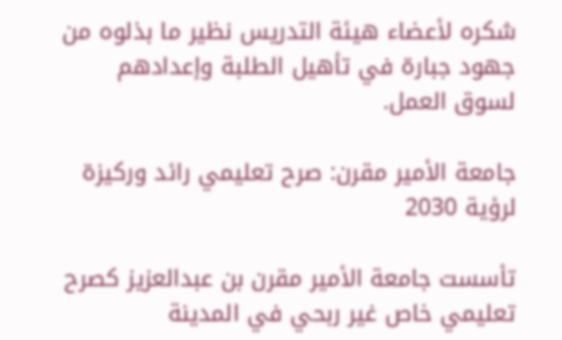شكره لأعضاء هيئة التدريس نظير ما بذلوه من جهود جبارة في تأهيل الطلبة وإعدادهم لسوق العمل.

جامعة الأمير مقرن: صرح تعليمي رائد وركيزة لرؤية 2030

تأسست جامعة الأمير مقرن بن عبدالعزيز كصرح تعليمي خاص غير ربحي في المدينة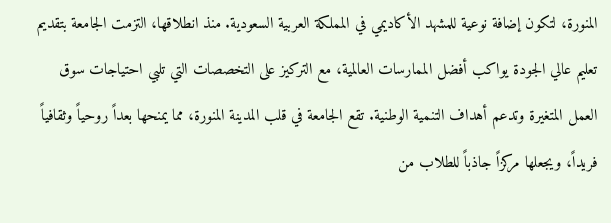المنورة، لتكون إضافة نوعية للمشهد الأكاديمي في المملكة العربية السعودية. منذ انطلاقها، التزمت الجامعة بتقديم تعليم عالي الجودة يواكب أفضل الممارسات العالمية، مع التركيز على التخصصات التي تلبي احتياجات سوق العمل المتغيرة وتدعم أهداف التنمية الوطنية. تقع الجامعة في قلب المدينة المنورة، مما يمنحها بعداً روحياً وثقافياً فريداً، ويجعلها مركزاً جاذباً للطلاب من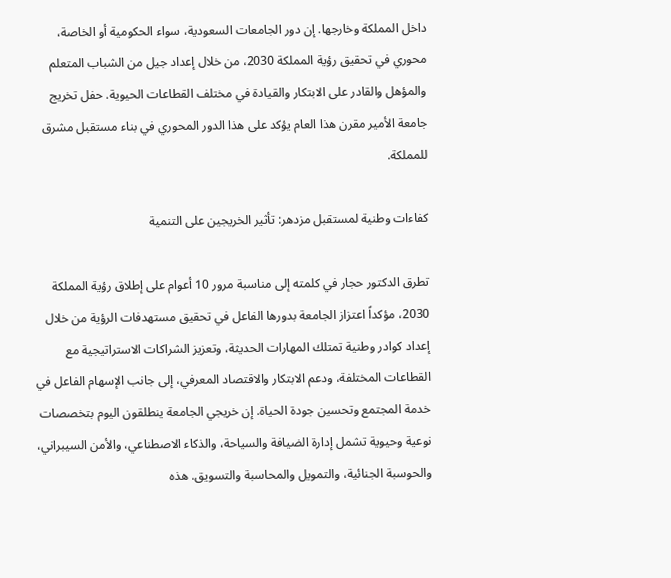داخل المملكة وخارجها. إن دور الجامعات السعودية، سواء الحكومية أو الخاصة، محوري في تحقيق رؤية المملكة 2030، من خلال إعداد جيل من الشباب المتعلم والمؤهل والقادر على الابتكار والقيادة في مختلف القطاعات الحيوية. حفل تخريج جامعة الأمير مقرن هذا العام يؤكد على هذا الدور المحوري في بناء مستقبل مشرق للمملكة.

كفاءات وطنية لمستقبل مزدهر: تأثير الخريجين على التنمية

تطرق الدكتور حجار في كلمته إلى مناسبة مرور 10 أعوام على إطلاق رؤية المملكة 2030، مؤكداً اعتزاز الجامعة بدورها الفاعل في تحقيق مستهدفات الرؤية من خلال إعداد كوادر وطنية تمتلك المهارات الحديثة، وتعزيز الشراكات الاستراتيجية مع القطاعات المختلفة، ودعم الابتكار والاقتصاد المعرفي، إلى جانب الإسهام الفاعل في خدمة المجتمع وتحسين جودة الحياة. إن خريجي الجامعة ينطلقون اليوم بتخصصات نوعية وحيوية تشمل إدارة الضيافة والسياحة، والذكاء الاصطناعي، والأمن السيبراني، والحوسبة الجنائية، والتمويل والمحاسبة والتسويق. هذه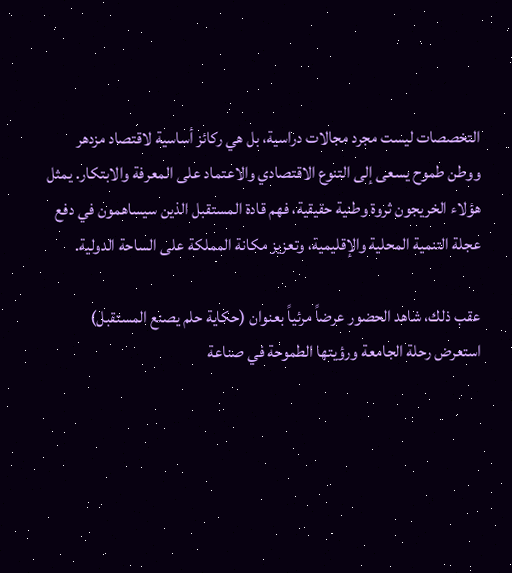التخصصات ليست مجرد مجالات دراسية، بل هي ركائز أساسية لاقتصاد مزدهر ووطن طموح يسعى إلى التنوع الاقتصادي والاعتماد على المعرفة والابتكار. يمثل هؤلاء الخريجون ثروة وطنية حقيقية، فهم قادة المستقبل الذين سيساهمون في دفع عجلة التنمية المحلية والإقليمية، وتعزيز مكانة المملكة على الساحة الدولية.

عقب ذلك، شاهد الحضور عرضاً مرئياً بعنوان (حكاية حلم يصنع المستقبل) استعرض رحلة الجامعة ورؤيتها الطموحة في صناعة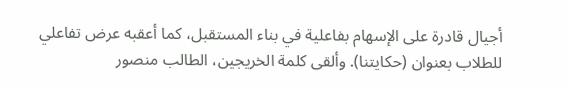أجيال قادرة على الإسهام بفاعلية في بناء المستقبل، كما أعقبه عرض تفاعلي للطلاب بعنوان (حكايتنا). وألقى كلمة الخريجين، الطالب منصور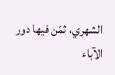الشهري، ثمّن فيها دور الآباء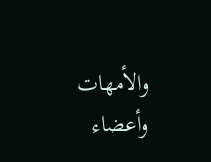والأمهات وأعضاء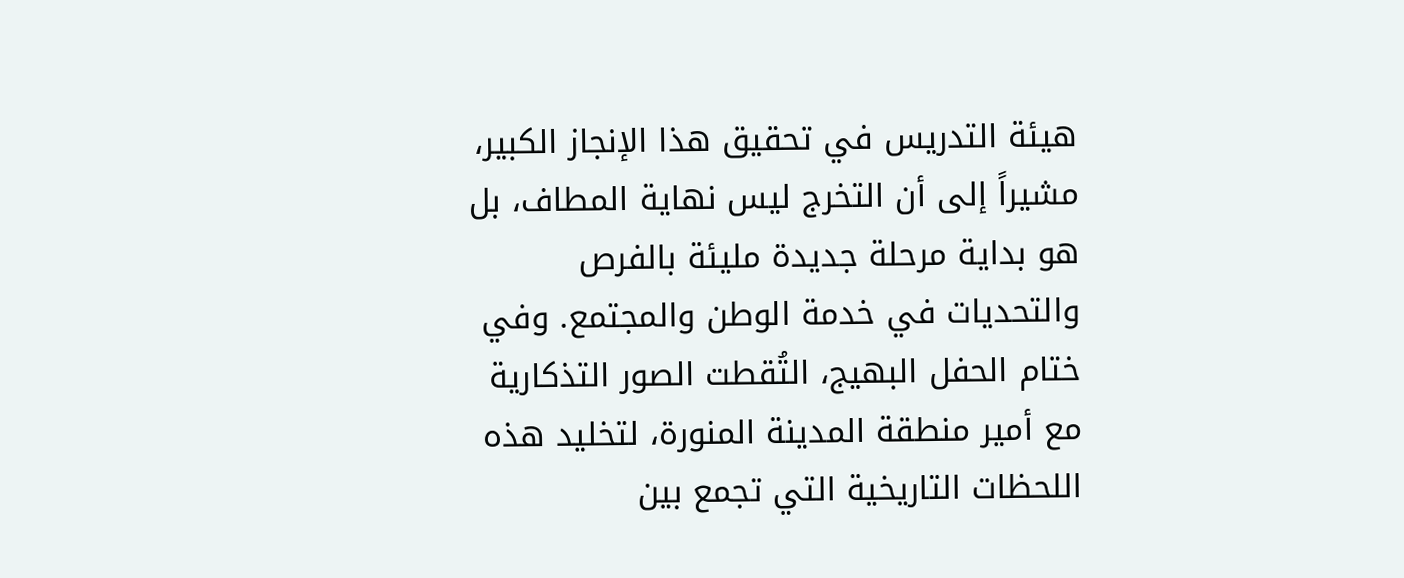هيئة التدريس في تحقيق هذا الإنجاز الكبير، مشيراً إلى أن التخرج ليس نهاية المطاف، بل هو بداية مرحلة جديدة مليئة بالفرص والتحديات في خدمة الوطن والمجتمع. وفي ختام الحفل البهيج، التُقطت الصور التذكارية مع أمير منطقة المدينة المنورة، لتخليد هذه اللحظات التاريخية التي تجمع بين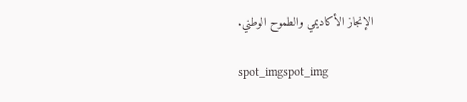الإنجاز الأكاديمي والطموح الوطني.

spot_imgspot_img